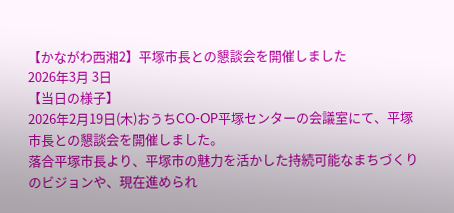【かながわ西湘2】平塚市長との懇談会を開催しました
2026年3月 3日
【当日の様子】
2026年2月19日(木)おうちCO-OP平塚センターの会議室にて、平塚市長との懇談会を開催しました。
落合平塚市長より、平塚市の魅力を活かした持続可能なまちづくりのビジョンや、現在進められ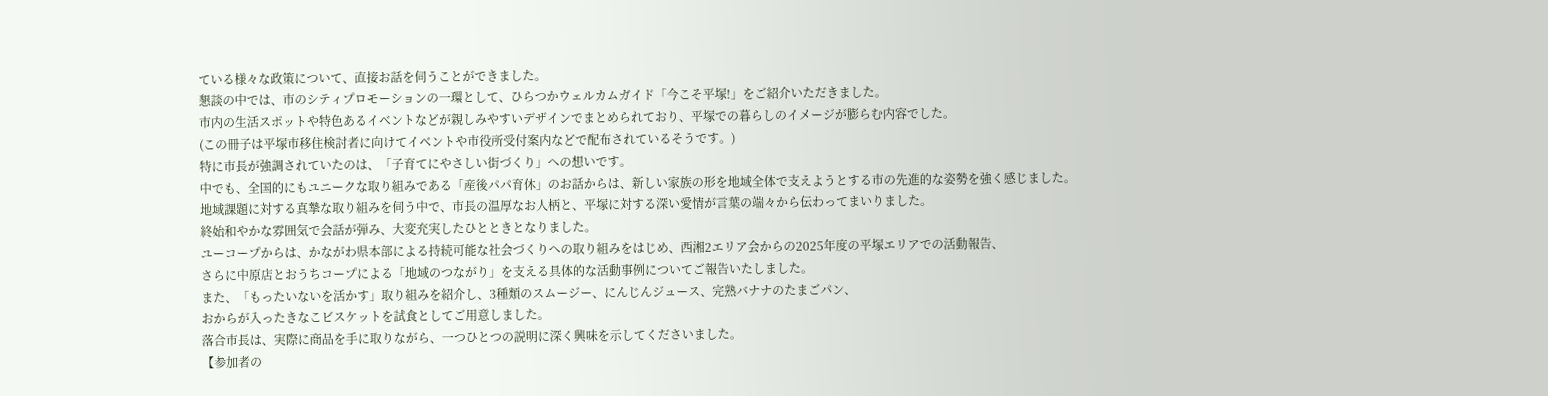ている様々な政策について、直接お話を伺うことができました。
懇談の中では、市のシティプロモーションの一環として、ひらつかウェルカムガイド「今こそ平塚!」をご紹介いただきました。
市内の生活スポットや特色あるイベントなどが親しみやすいデザインでまとめられており、平塚での暮らしのイメージが膨らむ内容でした。
(この冊子は平塚市移住検討者に向けてイベントや市役所受付案内などで配布されているそうです。)
特に市長が強調されていたのは、「子育てにやさしい街づくり」への想いです。
中でも、全国的にもユニークな取り組みである「産後パパ育休」のお話からは、新しい家族の形を地域全体で支えようとする市の先進的な姿勢を強く感じました。
地域課題に対する真摯な取り組みを伺う中で、市長の温厚なお人柄と、平塚に対する深い愛情が言葉の端々から伝わってまいりました。
終始和やかな雰囲気で会話が弾み、大変充実したひとときとなりました。
ユーコープからは、かながわ県本部による持続可能な社会づくりへの取り組みをはじめ、西湘2エリア会からの2025年度の平塚エリアでの活動報告、
さらに中原店とおうちコープによる「地域のつながり」を支える具体的な活動事例についてご報告いたしました。
また、「もったいないを活かす」取り組みを紹介し、3種類のスムージー、にんじんジュース、完熟バナナのたまごパン、
おからが入ったきなこビスケットを試食としてご用意しました。
落合市長は、実際に商品を手に取りながら、一つひとつの説明に深く興味を示してくださいました。
【参加者の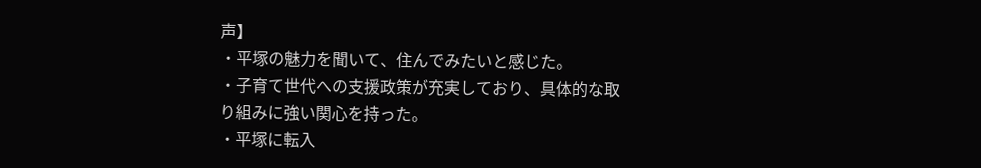声】
・平塚の魅力を聞いて、住んでみたいと感じた。
・子育て世代への支援政策が充実しており、具体的な取り組みに強い関心を持った。
・平塚に転入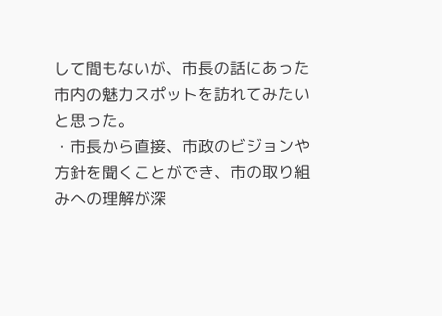して間もないが、市長の話にあった市内の魅力スポットを訪れてみたいと思った。
・市長から直接、市政のビジョンや方針を聞くことができ、市の取り組みへの理解が深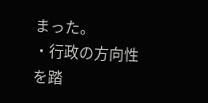まった。
・行政の方向性を踏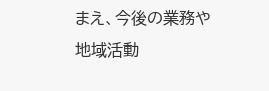まえ、今後の業務や地域活動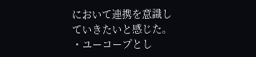において連携を意識していきたいと感じた。
・ユーコープとし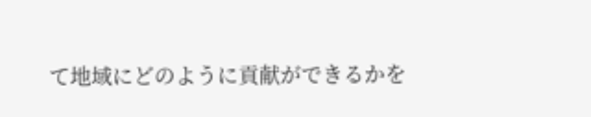て地域にどのように貢献ができるかを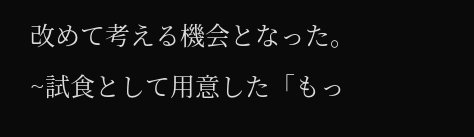改めて考える機会となった。
~試食として用意した「もっ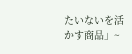たいないを活かす商品」~